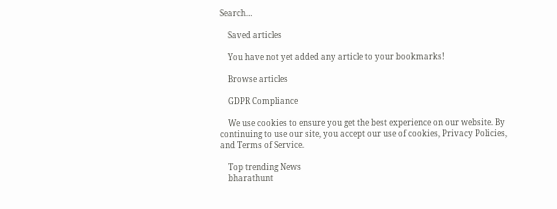Search…

    Saved articles

    You have not yet added any article to your bookmarks!

    Browse articles

    GDPR Compliance

    We use cookies to ensure you get the best experience on our website. By continuing to use our site, you accept our use of cookies, Privacy Policies, and Terms of Service.

    Top trending News
    bharathunt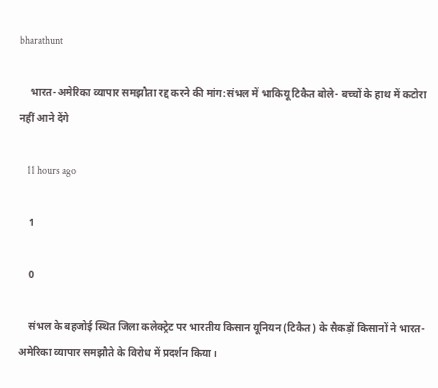bharathunt

    भारत-अमेरिका व्यापार समझौता रद्द करने की मांग:संभल में भाकियू टिकैत बोले- बच्चों के हाथ में कटोरा नहीं आने देंगे

    11 hours ago

    1

    0

    संभल के बहजोई स्थित जिला कलेक्ट्रेट पर भारतीय किसान यूनियन (टिकैत) के सैकड़ों किसानों ने भारत-अमेरिका व्यापार समझौते के विरोध में प्रदर्शन किया।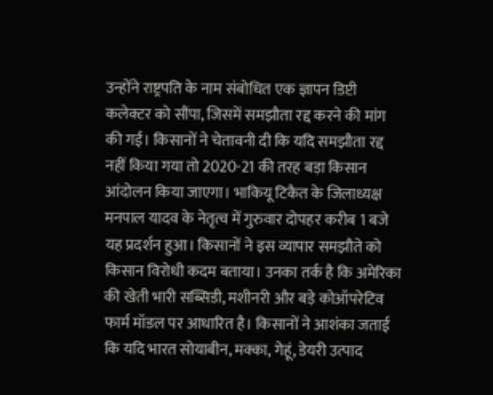उन्होंने राष्ट्रपति के नाम संबोधित एक ज्ञापन डिप्टी कलेक्टर को सौंपा, जिसमें समझौता रद्द करने की मांग की गई। किसानों ने चेतावनी दी कि यदि समझौता रद्द नहीं किया गया तो 2020-21 की तरह बड़ा किसान आंदोलन किया जाएगा। भाकियू टिकैत के जिलाध्यक्ष मनपाल यादव के नेतृत्व में गुरुवार दोपहर करीब 1 बजे यह प्रदर्शन हुआ। किसानों ने इस व्यापार समझौते को किसान विरोधी कदम बताया। उनका तर्क है कि अमेरिका की खेती भारी सब्सिडी, मशीनरी और बड़े कोऑपरेटिव फार्म मॉडल पर आधारित है। किसानों ने आशंका जताई कि यदि भारत सोयाबीन, मक्का, गेहूं, डेयरी उत्पाद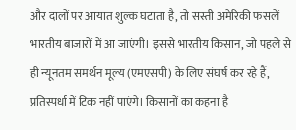और दालों पर आयात शुल्क घटाता है, तो सस्ती अमेरिकी फसलें भारतीय बाजारों में आ जाएंगी। इससे भारतीय किसान, जो पहले से ही न्यूनतम समर्थन मूल्य (एमएसपी) के लिए संघर्ष कर रहे हैं, प्रतिस्पर्धा में टिक नहीं पाएंगे। किसानों का कहना है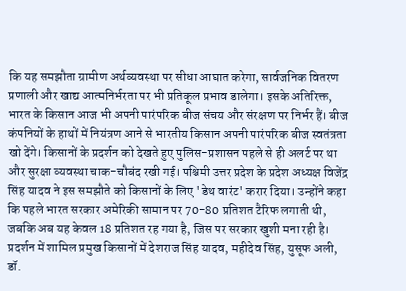कि यह समझौता ग्रामीण अर्थव्यवस्था पर सीधा आघात करेगा, सार्वजनिक वितरण प्रणाली और खाद्य आत्मनिर्भरता पर भी प्रतिकूल प्रभाव डालेगा। इसके अतिरिक्त, भारत के किसान आज भी अपनी पारंपरिक बीज संचय और संरक्षण पर निर्भर हैं। बीज कंपनियों के हाथों में नियंत्रण आने से भारतीय किसान अपनी पारंपरिक बीज स्वतंत्रता खो देंगे। किसानों के प्रदर्शन को देखते हुए पुलिस-प्रशासन पहले से ही अलर्ट पर था और सुरक्षा व्यवस्था चाक-चौबंद रखी गई। पश्चिमी उत्तर प्रदेश के प्रदेश अध्यक्ष विजेंद्र सिंह यादव ने इस समझौते को किसानों के लिए 'डेथ वारंट' करार दिया। उन्होंने कहा कि पहले भारत सरकार अमेरिकी सामान पर 70-80 प्रतिशत टैरिफ लगाती थी, जबकि अब यह केवल 18 प्रतिशत रह गया है, जिस पर सरकार खुशी मना रही है। प्रदर्शन में शामिल प्रमुख किसानों में देशराज सिंह यादव, महीदेव सिंह, युसूफ अली, डॉ.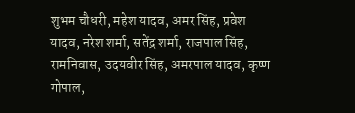शुभम चौधरी, महेश यादव, अमर सिंह, प्रवेश यादव, नरेश शर्मा, सतेंद्र शर्मा, राजपाल सिंह, रामनिवास, उदयवीर सिंह, अमरपाल यादव, कृष्ण गोपाल,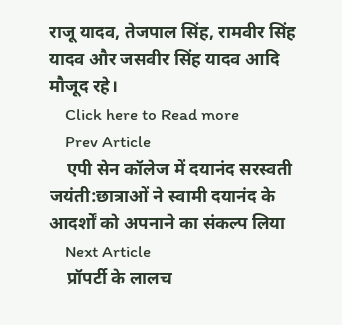राजू यादव, तेजपाल सिंह, रामवीर सिंह यादव और जसवीर सिंह यादव आदि मौजूद रहे।
    Click here to Read more
    Prev Article
    एपी सेन कॉलेज में दयानंद सरस्वती जयंती:छात्राओं ने स्वामी दयानंद के आदर्शों को अपनाने का संकल्प लिया
    Next Article
    प्रॉपर्टी के लालच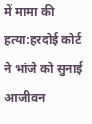में मामा की हत्या:हरदोई कोर्ट ने भांजे को सुनाई आजीवन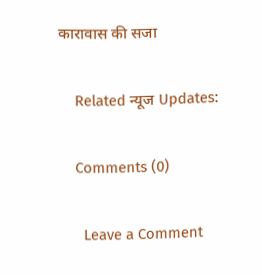कारावास की सजा

    Related न्यूज Updates:

    Comments (0)

      Leave a Comment